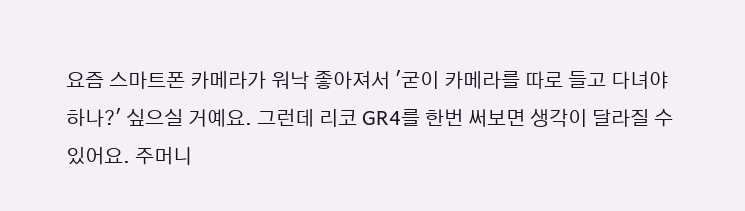요즘 스마트폰 카메라가 워낙 좋아져서 '굳이 카메라를 따로 들고 다녀야 하나?' 싶으실 거예요. 그런데 리코 GR4를 한번 써보면 생각이 달라질 수 있어요. 주머니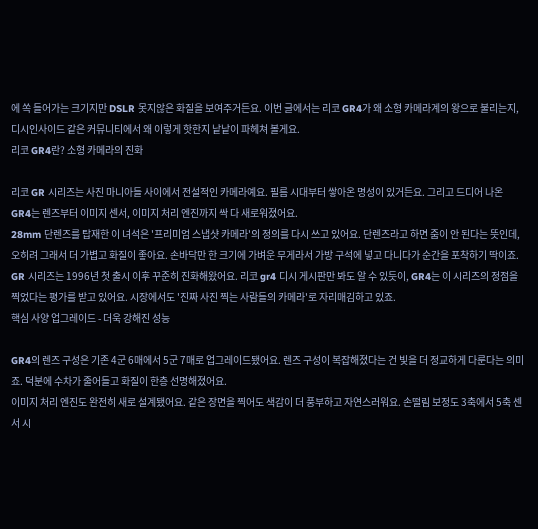에 쏙 들어가는 크기지만 DSLR 못지않은 화질을 보여주거든요. 이번 글에서는 리코 GR4가 왜 소형 카메라계의 왕으로 불리는지, 디시인사이드 같은 커뮤니티에서 왜 이렇게 핫한지 낱낱이 파헤쳐 볼게요.
리코 GR4란? 소형 카메라의 진화

리코 GR 시리즈는 사진 마니아들 사이에서 전설적인 카메라예요. 필름 시대부터 쌓아온 명성이 있거든요. 그리고 드디어 나온 GR4는 렌즈부터 이미지 센서, 이미지 처리 엔진까지 싹 다 새로워졌어요.
28mm 단렌즈를 탑재한 이 녀석은 '프리미엄 스냅샷 카메라'의 정의를 다시 쓰고 있어요. 단렌즈라고 하면 줌이 안 된다는 뜻인데, 오히려 그래서 더 가볍고 화질이 좋아요. 손바닥만 한 크기에 가벼운 무게라서 가방 구석에 넣고 다니다가 순간을 포착하기 딱이죠.
GR 시리즈는 1996년 첫 출시 이후 꾸준히 진화해왔어요. 리코 gr4 디시 게시판만 봐도 알 수 있듯이, GR4는 이 시리즈의 정점을 찍었다는 평가를 받고 있어요. 시장에서도 '진짜 사진 찍는 사람들의 카메라'로 자리매김하고 있죠.
핵심 사양 업그레이드 - 더욱 강해진 성능

GR4의 렌즈 구성은 기존 4군 6매에서 5군 7매로 업그레이드됐어요. 렌즈 구성이 복잡해졌다는 건 빛을 더 정교하게 다룬다는 의미죠. 덕분에 수차가 줄어들고 화질이 한층 선명해졌어요.
이미지 처리 엔진도 완전히 새로 설계됐어요. 같은 장면을 찍어도 색감이 더 풍부하고 자연스러워요. 손떨림 보정도 3축에서 5축 센서 시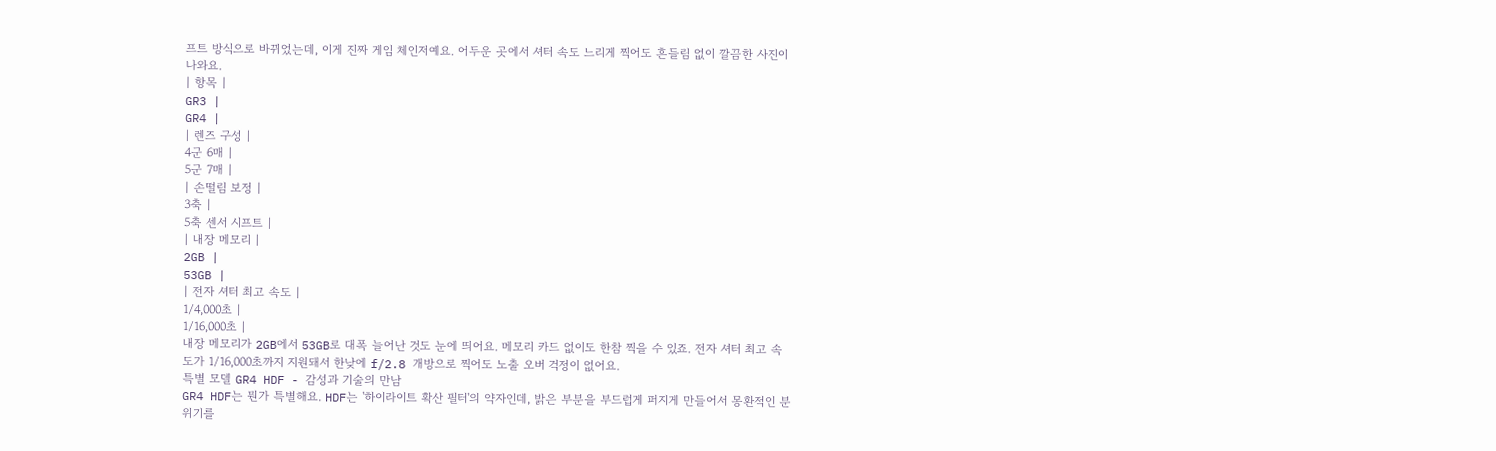프트 방식으로 바뀌었는데, 이게 진짜 게임 체인저예요. 어두운 곳에서 셔터 속도 느리게 찍어도 흔들림 없이 깔끔한 사진이 나와요.
| 항목 |
GR3 |
GR4 |
| 렌즈 구성 |
4군 6매 |
5군 7매 |
| 손떨림 보정 |
3축 |
5축 센서 시프트 |
| 내장 메모리 |
2GB |
53GB |
| 전자 셔터 최고 속도 |
1/4,000초 |
1/16,000초 |
내장 메모리가 2GB에서 53GB로 대폭 늘어난 것도 눈에 띄어요. 메모리 카드 없이도 한참 찍을 수 있죠. 전자 셔터 최고 속도가 1/16,000초까지 지원돼서 한낮에 f/2.8 개방으로 찍어도 노출 오버 걱정이 없어요.
특별 모델 GR4 HDF - 감성과 기술의 만남
GR4 HDF는 뭔가 특별해요. HDF는 '하이라이트 확산 필터'의 약자인데, 밝은 부분을 부드럽게 퍼지게 만들어서 몽환적인 분위기를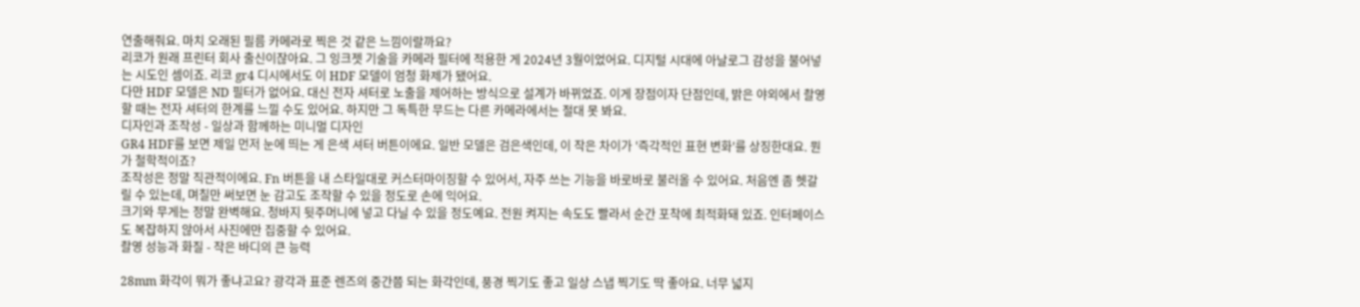연출해줘요. 마치 오래된 필름 카메라로 찍은 것 같은 느낌이랄까요?
리코가 원래 프린터 회사 출신이잖아요. 그 잉크젯 기술을 카메라 필터에 적용한 게 2024년 3월이었어요. 디지털 시대에 아날로그 감성을 불어넣는 시도인 셈이죠. 리코 gr4 디시에서도 이 HDF 모델이 엄청 화제가 됐어요.
다만 HDF 모델은 ND 필터가 없어요. 대신 전자 셔터로 노출을 제어하는 방식으로 설계가 바뀌었죠. 이게 장점이자 단점인데, 밝은 야외에서 촬영할 때는 전자 셔터의 한계를 느낄 수도 있어요. 하지만 그 독특한 무드는 다른 카메라에서는 절대 못 봐요.
디자인과 조작성 - 일상과 함께하는 미니멀 디자인
GR4 HDF를 보면 제일 먼저 눈에 띄는 게 은색 셔터 버튼이에요. 일반 모델은 검은색인데, 이 작은 차이가 '즉각적인 표현 변화'를 상징한대요. 뭔가 철학적이죠?
조작성은 정말 직관적이에요. Fn 버튼을 내 스타일대로 커스터마이징할 수 있어서, 자주 쓰는 기능을 바로바로 불러올 수 있어요. 처음엔 좀 헷갈릴 수 있는데, 며칠만 써보면 눈 감고도 조작할 수 있을 정도로 손에 익어요.
크기와 무게는 정말 완벽해요. 청바지 뒷주머니에 넣고 다닐 수 있을 정도예요. 전원 켜지는 속도도 빨라서 순간 포착에 최적화돼 있죠. 인터페이스도 복잡하지 않아서 사진에만 집중할 수 있어요.
촬영 성능과 화질 - 작은 바디의 큰 능력

28mm 화각이 뭐가 좋냐고요? 광각과 표준 렌즈의 중간쯤 되는 화각인데, 풍경 찍기도 좋고 일상 스냅 찍기도 딱 좋아요. 너무 넓지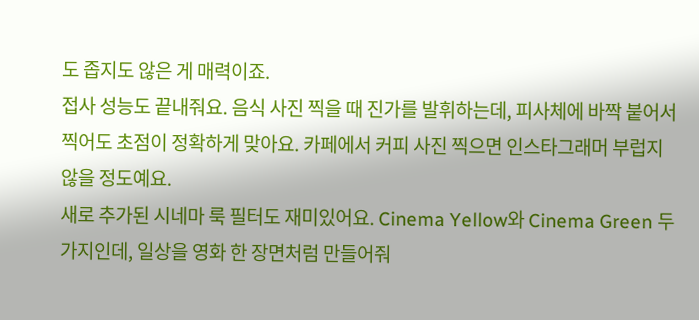도 좁지도 않은 게 매력이죠.
접사 성능도 끝내줘요. 음식 사진 찍을 때 진가를 발휘하는데, 피사체에 바짝 붙어서 찍어도 초점이 정확하게 맞아요. 카페에서 커피 사진 찍으면 인스타그래머 부럽지 않을 정도예요.
새로 추가된 시네마 룩 필터도 재미있어요. Cinema Yellow와 Cinema Green 두 가지인데, 일상을 영화 한 장면처럼 만들어줘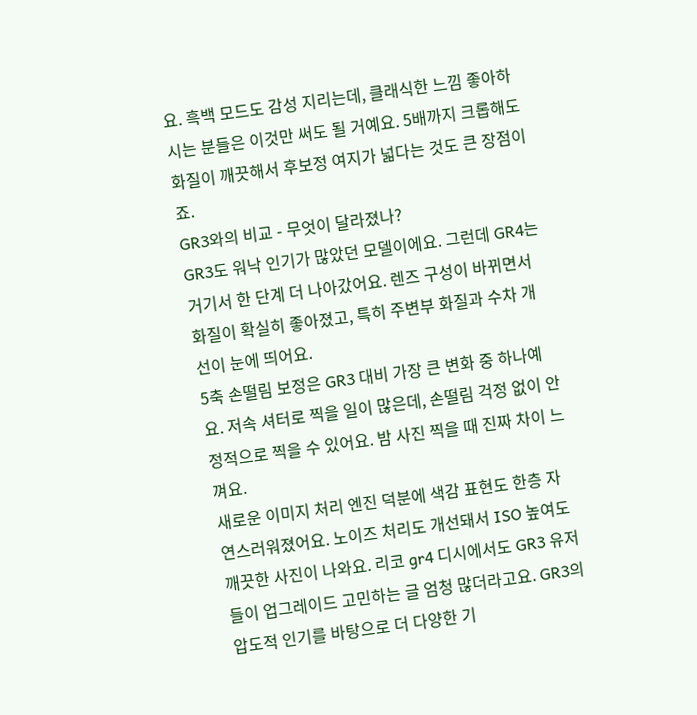요. 흑백 모드도 감성 지리는데, 클래식한 느낌 좋아하시는 분들은 이것만 써도 될 거예요. 5배까지 크롭해도 화질이 깨끗해서 후보정 여지가 넓다는 것도 큰 장점이죠.
GR3와의 비교 - 무엇이 달라졌나?
GR3도 워낙 인기가 많았던 모델이에요. 그런데 GR4는 거기서 한 단계 더 나아갔어요. 렌즈 구성이 바뀌면서 화질이 확실히 좋아졌고, 특히 주변부 화질과 수차 개선이 눈에 띄어요.
5축 손떨림 보정은 GR3 대비 가장 큰 변화 중 하나예요. 저속 셔터로 찍을 일이 많은데, 손떨림 걱정 없이 안정적으로 찍을 수 있어요. 밤 사진 찍을 때 진짜 차이 느껴요.
새로운 이미지 처리 엔진 덕분에 색감 표현도 한층 자연스러워졌어요. 노이즈 처리도 개선돼서 ISO 높여도 깨끗한 사진이 나와요. 리코 gr4 디시에서도 GR3 유저들이 업그레이드 고민하는 글 엄청 많더라고요. GR3의 압도적 인기를 바탕으로 더 다양한 기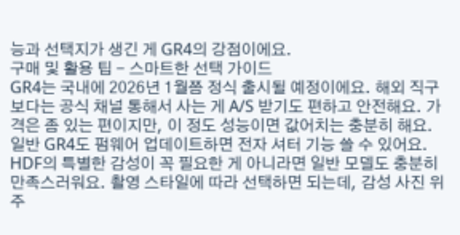능과 선택지가 생긴 게 GR4의 강점이에요.
구매 및 활용 팁 - 스마트한 선택 가이드
GR4는 국내에 2026년 1월쯤 정식 출시될 예정이에요. 해외 직구보다는 공식 채널 통해서 사는 게 A/S 받기도 편하고 안전해요. 가격은 좀 있는 편이지만, 이 정도 성능이면 값어치는 충분히 해요.
일반 GR4도 펌웨어 업데이트하면 전자 셔터 기능 쓸 수 있어요. HDF의 특별한 감성이 꼭 필요한 게 아니라면 일반 모델도 충분히 만족스러워요. 촬영 스타일에 따라 선택하면 되는데, 감성 사진 위주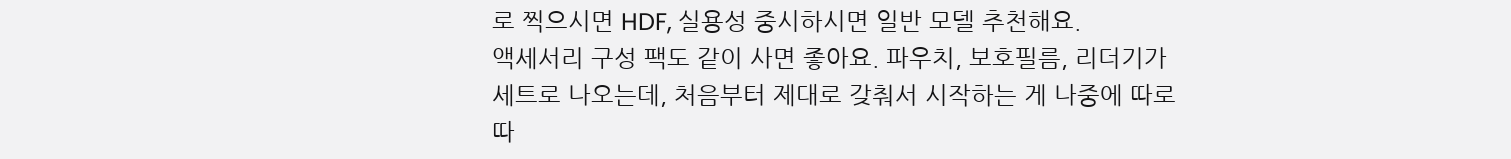로 찍으시면 HDF, 실용성 중시하시면 일반 모델 추천해요.
액세서리 구성 팩도 같이 사면 좋아요. 파우치, 보호필름, 리더기가 세트로 나오는데, 처음부터 제대로 갖춰서 시작하는 게 나중에 따로따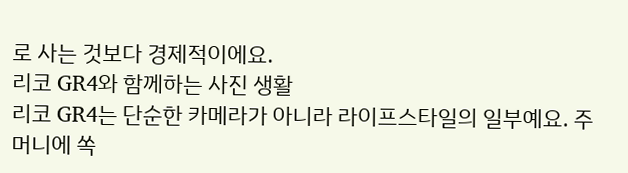로 사는 것보다 경제적이에요.
리코 GR4와 함께하는 사진 생활
리코 GR4는 단순한 카메라가 아니라 라이프스타일의 일부예요. 주머니에 쏙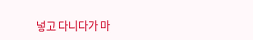넣고 다니다가 마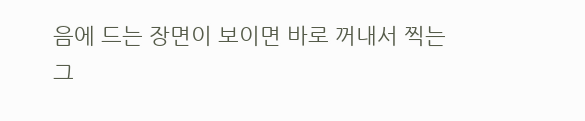음에 드는 장면이 보이면 바로 꺼내서 찍는 그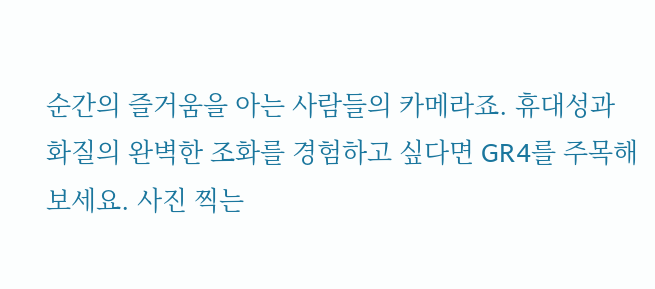순간의 즐거움을 아는 사람들의 카메라죠. 휴대성과 화질의 완벽한 조화를 경험하고 싶다면 GR4를 주목해보세요. 사진 찍는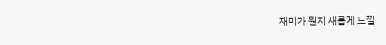재미가 뭔지 새롭게 느낄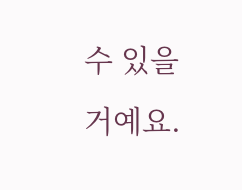수 있을 거예요.